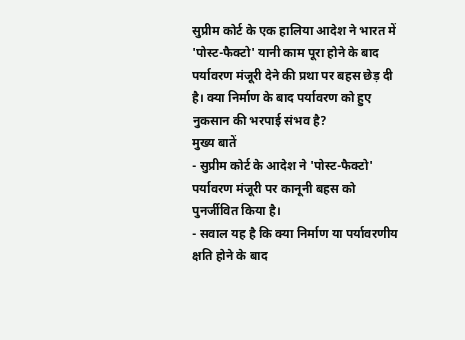सुप्रीम कोर्ट के एक हालिया आदेश ने भारत में 'पोस्ट-फैक्टो' यानी काम पूरा होने के बाद पर्यावरण मंजूरी देने की प्रथा पर बहस छेड़ दी है। क्या निर्माण के बाद पर्यावरण को हुए नुकसान की भरपाई संभव है?
मुख्य बातें
- सुप्रीम कोर्ट के आदेश ने 'पोस्ट-फैक्टो' पर्यावरण मंजूरी पर कानूनी बहस को पुनर्जीवित किया है।
- सवाल यह है कि क्या निर्माण या पर्यावरणीय क्षति होने के बाद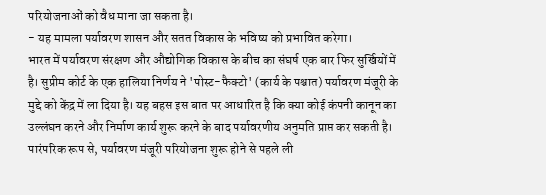परियोजनाओं को वैध माना जा सकता है।
- यह मामला पर्यावरण शासन और सतत विकास के भविष्य को प्रभावित करेगा।
भारत में पर्यावरण संरक्षण और औद्योगिक विकास के बीच का संघर्ष एक बार फिर सुर्खियों में है। सुप्रीम कोर्ट के एक हालिया निर्णय ने 'पोस्ट-फैक्टो' (कार्य के पश्चात) पर्यावरण मंजूरी के मुद्दे को केंद्र में ला दिया है। यह बहस इस बात पर आधारित है कि क्या कोई कंपनी कानून का उल्लंघन करने और निर्माण कार्य शुरू करने के बाद पर्यावरणीय अनुमति प्राप्त कर सकती है।
पारंपरिक रूप से, पर्यावरण मंजूरी परियोजना शुरू होने से पहले ली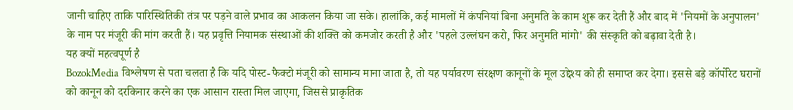जानी चाहिए ताकि पारिस्थितिकी तंत्र पर पड़ने वाले प्रभाव का आकलन किया जा सके। हालांकि, कई मामलों में कंपनियां बिना अनुमति के काम शुरू कर देती हैं और बाद में 'नियमों के अनुपालन' के नाम पर मंजूरी की मांग करती हैं। यह प्रवृत्ति नियामक संस्थाओं की शक्ति को कमजोर करती है और 'पहले उल्लंघन करो, फिर अनुमति मांगो' की संस्कृति को बढ़ावा देती है।
यह क्यों महत्वपूर्ण है
BozokMedia विश्लेषण से पता चलता है कि यदि पोस्ट-फैक्टो मंजूरी को सामान्य माना जाता है, तो यह पर्यावरण संरक्षण कानूनों के मूल उद्देश्य को ही समाप्त कर देगा। इससे बड़े कॉर्पोरेट घरानों को कानून को दरकिनार करने का एक आसान रास्ता मिल जाएगा, जिससे प्राकृतिक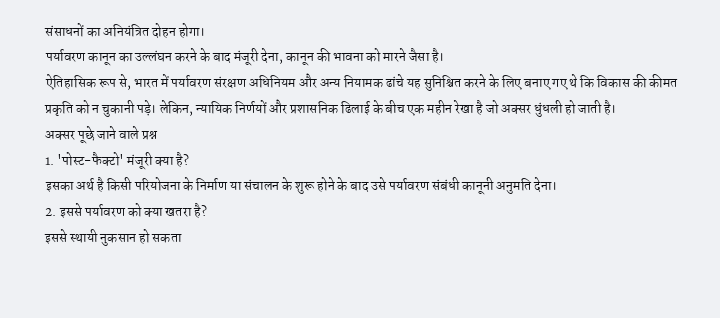संसाधनों का अनियंत्रित दोहन होगा।
पर्यावरण कानून का उल्लंघन करने के बाद मंजूरी देना, कानून की भावना को मारने जैसा है।
ऐतिहासिक रूप से, भारत में पर्यावरण संरक्षण अधिनियम और अन्य नियामक ढांचे यह सुनिश्चित करने के लिए बनाए गए थे कि विकास की कीमत प्रकृति को न चुकानी पड़े। लेकिन, न्यायिक निर्णयों और प्रशासनिक ढिलाई के बीच एक महीन रेखा है जो अक्सर धुंधली हो जाती है।
अक्सर पूछे जाने वाले प्रश्न
1. 'पोस्ट-फैक्टो' मंजूरी क्या है?
इसका अर्थ है किसी परियोजना के निर्माण या संचालन के शुरू होने के बाद उसे पर्यावरण संबंधी कानूनी अनुमति देना।
2. इससे पर्यावरण को क्या खतरा है?
इससे स्थायी नुकसान हो सकता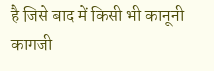है जिसे बाद में किसी भी कानूनी कागजी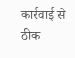कार्रवाई से ठीक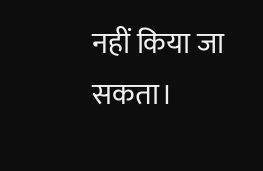नहीं किया जा सकता।